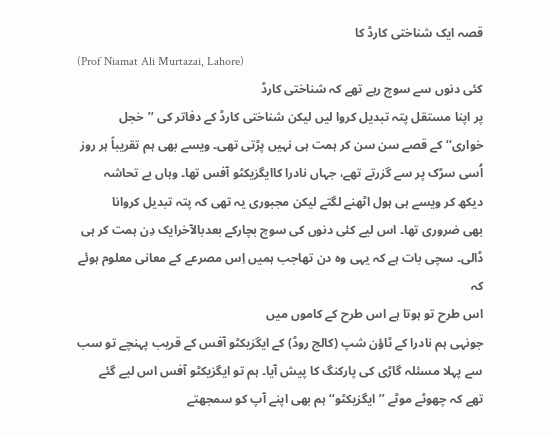قصہ ایک شناختی کارڈ کا
(Prof Niamat Ali Murtazai, Lahore)
کئی دنوں سے سوچ رہے تھے کہ شناختی کارڈ
پر اپنا مستقل پتہ تبدیل کروا لیں لیکن شناختی کارڈ کے دفاتر کی ’’خجل
خواری‘‘ کے قصے سن سن کر ہمت ہی نہیں پڑتی تھی۔ ویسے بھی ہم تقریباً ہر روز
اُسی سڑک پر سے گزرتے تھے، جہاں نادرا کاایگزیکٹو آفس تھا۔ وہاں بے تحاشہ
دیکھ کر ویسے ہی ہول اٹھنے لگتے لیکن مجبوری یہ تھی کہ پتہ تبدیل کروانا
بھی ضروری تھا۔ اس لیے کئی دنوں کی سوچ بچارکے بعدبالآخرایک دِن ہمت کر ہی
ڈالی۔ سچی بات ہے کہ یہی وہ دن تھاجب ہمیں اِس مصرعے کے معانی معلوم ہوئے
کہ
اس طرح تو ہوتا ہے اس طرح کے کاموں میں
جونہی ہم نادرا کے ٹاؤن شپ (کالج روڈ) کے ایگزیکٹو آفس کے قریب پہنچے تو سب
سے پہلا مسئلہ گاڑی کی پارکنگ کا پیش آیا۔ ہم تو ایگزیکٹو آفس اس لیے گئے
تھے کہ چھوٹے موٹے ’’ایگزیکٹو‘‘ ہم بھی اپنے آپ کو سمجھتے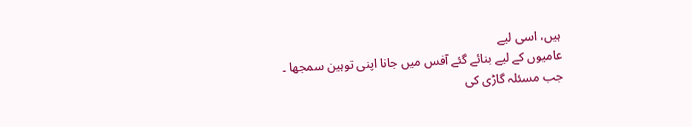ہیں، اسی لیے
عامیوں کے لیے بنائے گئے آفس میں جانا اپنی توہین سمجھا ۔ جب مسئلہ گاڑی کی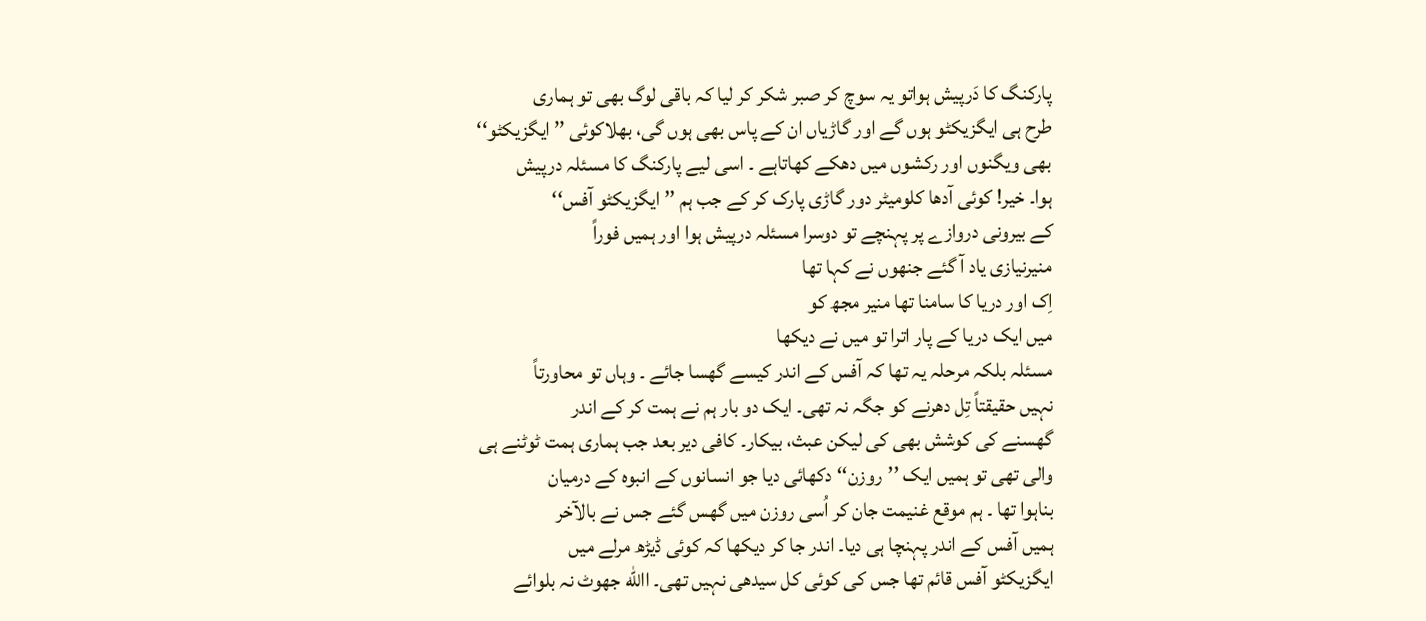پارکنگ کا دَرپیش ہواتو یہ سوچ کر صبر شکر کر لیا کہ باقی لوگ بھی تو ہماری
طرح ہی ایگزیکٹو ہوں گے اور گاڑیاں ان کے پاس بھی ہوں گی، بھلاکوئی ’’ایگزیکٹو‘‘
بھی ویگنوں اور رکشوں میں دھکے کھاتاہے ۔ اسی لیے پارکنگ کا مسئلہ درپیش
ہوا۔ خیر! کوئی آدھا کلومیٹر دور گاڑی پارک کر کے جب ہم ’’ایگزیکٹو آفس‘‘
کے بیرونی دروازے پر پہنچے تو دوسرا مسئلہ درپیش ہوا اور ہمیں فوراً
منیرنیازی یاد آ گئے جنھوں نے کہا تھا
اِک اور دریا کا سامنا تھا منیر مجھ کو
میں ایک دریا کے پار اترا تو میں نے دیکھا
مسئلہ بلکہ مرحلہ یہ تھا کہ آفس کے اندر کیسے گھسا جائے ۔ وہاں تو محاورتاً
نہیں حقیقتاً تِل دھرنے کو جگہ نہ تھی۔ ایک دو بار ہم نے ہمت کر کے اندر
گھسنے کی کوشش بھی کی لیکن عبث، بیکار۔ کافی دیر بعد جب ہماری ہمت ٹوٹنے ہی
والی تھی تو ہمیں ایک ’’روزن‘‘ دکھائی دیا جو انسانوں کے انبوہ کے درمیان
بناہوا تھا ۔ ہم موقع غنیمت جان کر اُسی روزن میں گھس گئے جس نے بالآخر
ہمیں آفس کے اندر پہنچا ہی دیا۔ اندر جا کر دیکھا کہ کوئی ڈیڑھ مرلے میں
ایگزیکٹو آفس قائم تھا جس کی کوئی کل سیدھی نہیں تھی۔ االله جھوٹ نہ بلوائے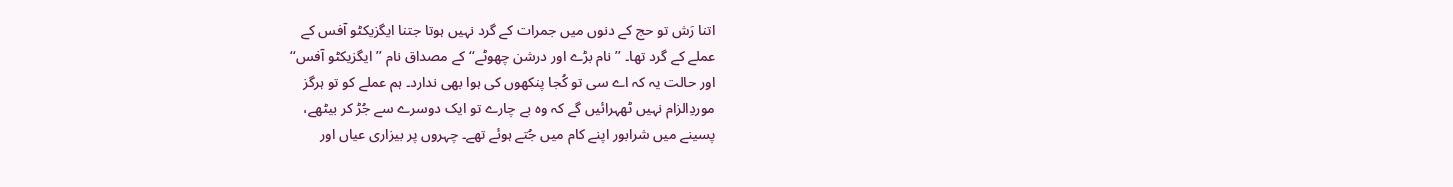اتنا رَش تو حج کے دنوں میں جمرات کے گرد نہیں ہوتا جتنا ایگزیکٹو آفس کے
عملے کے گرد تھا۔ ’’نام بڑے اور درشن چھوٹے‘‘ کے مصداق نام ’’ایگزیکٹو آفس‘‘
اور حالت یہ کہ اے سی تو کُجا پنکھوں کی ہوا بھی ندارد۔ ہم عملے کو تو ہرگز
موردِالزام نہیں ٹھہرائیں گے کہ وہ بے چارے تو ایک دوسرے سے جُڑ کر بیٹھے،
پسینے میں شرابور اپنے کام میں جُتے ہوئے تھے۔ چہروں پر بیزاری عیاں اور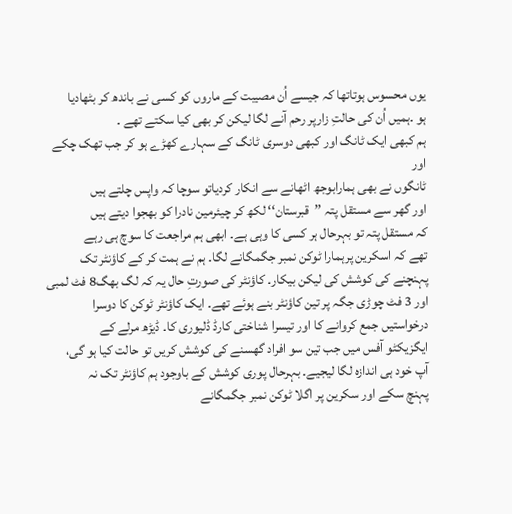یوں محسوس ہوتاتھا کہ جیسے اُن مصیبت کے ماروں کو کسی نے باندھ کر بٹھادیا
ہو ۔ہمیں اُن کی حالتِ زارپر رحم آنے لگا لیکن کر بھی کیا سکتے تھے ۔
ہم کبھی ایک ٹانگ اور کبھی دوسری ٹانگ کے سہارے کھڑے ہو کر جب تھک چکے اور
ٹانگوں نے بھی ہمارابوجھ اٹھانے سے انکار کردیاتو سوچا کہ واپس چلتے ہیں
اور گھر سے مستقل پتہ ’’قبرستان‘‘ لکھ کر چیئرمین نادرا کو بھجوا دیتے ہیں
کہ مستقل پتہ تو بہرحال ہر کسی کا وہی ہے۔ ابھی ہم مراجعت کا سوچ ہی رہے
تھے کہ اسکرین پرہمارا ٹوکن نمبر جگمگانے لگا۔ ہم نے ہمت کر کے کاؤنٹر تک
پہنچنے کی کوشش کی لیکن بیکار۔ کاؤنٹر کی صورتِ حال یہ کہ لگ بھگ8 فٹ لمبی
اور 3 فٹ چوڑی جگہ پر تین کاؤنٹر بنے ہوئے تھے۔ ایک کاؤنٹر ٹوکن کا دوسرا
درخواستیں جمع کروانے کا اور تیسرا شناختی کارڈ ڈلیوری کا۔ ڈیڑھ مرلے کے
ایگزیکٹو آفس میں جب تین سو افراد گھسنے کی کوشش کریں تو حالت کیا ہو گی،
آپ خود ہی اندازہ لگا لیجیے۔ بہرحال پوری کوشش کے باوجود ہم کاؤنٹر تک نہ
پہنچ سکے اور سکرین پر اگلا ٹوکن نمبر جگمگانے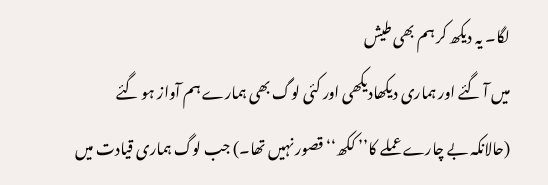لگا۔ یہ دیکھ کر ہم بھی طیش
میں آ گئے اور ہماری دیکھادیکھی اور کئی لوگ بھی ہمارے ہم آواز ہو گئے
(حالانکہ بے چارے عملے کا’’ ککھ‘‘ قصور نہیں تھا۔) جب لوگ ہماری قیادت میں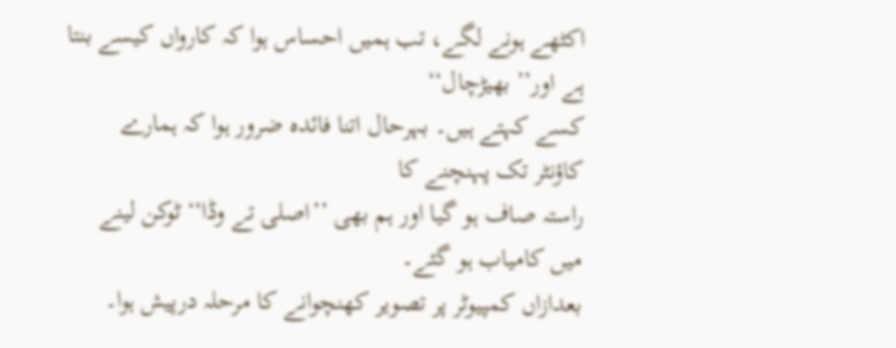اکٹھے ہونے لگے، تب ہمیں احساس ہوا کہ کارواں کیسے بنتا ہے اور’’ بھیڑچال‘‘
کسے کہتے ہیں۔ بہرحال اتنا فائدہ ضرور ہوا کہ ہمارے کاؤنٹر تک پہنچنے کا
راستہ صاف ہو گیا اور ہم بھی ’’اصلی تے وڈا‘‘ ٹوکن لینے میں کامیاب ہو گئے۔
بعدازاں کمپیوٹر پر تصویر کھنچوانے کا مرحلہ درپیش ہوا۔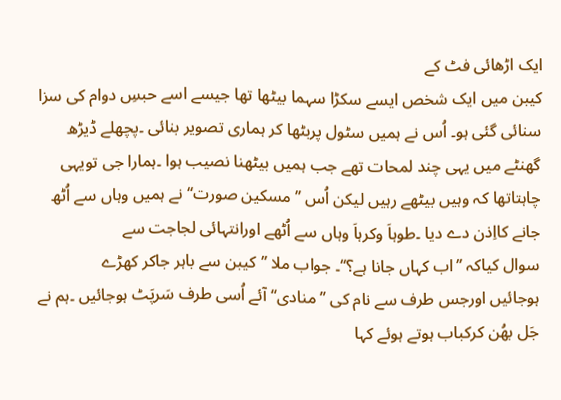ایک اڑھائی فٹ کے
کیبن میں ایک شخص ایسے سکڑا سہما بیٹھا تھا جیسے اسے حبسِ دوام کی سزا
سنائی گئی ہو۔ اُس نے ہمیں سٹول پربٹھا کر ہماری تصویر بنائی ۔پچھلے ڈیڑھ
گھنٹے میں یہی چند لمحات تھے جب ہمیں بیٹھنا نصیب ہوا ۔ہمارا جی تویہی
چاہتاتھا کہ وہیں بیٹھے رہیں لیکن اُس ’’مسکین صورت‘‘ نے ہمیں وہاں سے اُٹھ
جانے کااِذن دے دیا ۔طوہاَ وکرہاَ وہاں سے اُٹھے اورانتہائی لجاجت سے
سوال کیاکہ ’’اب کہاں جانا ہے؟‘‘۔ جواب ملا ’’کیبن سے باہر جاکر کھڑے
ہوجائیں اورجس طرف سے نام کی ’’منادی‘‘ آئے اُسی طرف سَرپَٹ ہوجائیں ۔ہم نے
جَل بھُن کرکباب ہوتے ہوئے کہا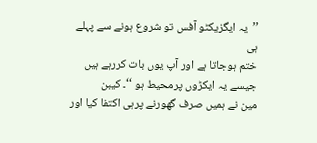’’یہ ایگزیکٹو آفس تو شروع ہونے سے پہلے ہی
ختم ہوجاتا ہے اور آپ یوں بات کررہے ہیں جیسے یہ ایکڑوں پرمحیط ہو ‘‘۔ کیبن
مین نے ہمیں صرف گھورنے پرہی اکتفا کیا اور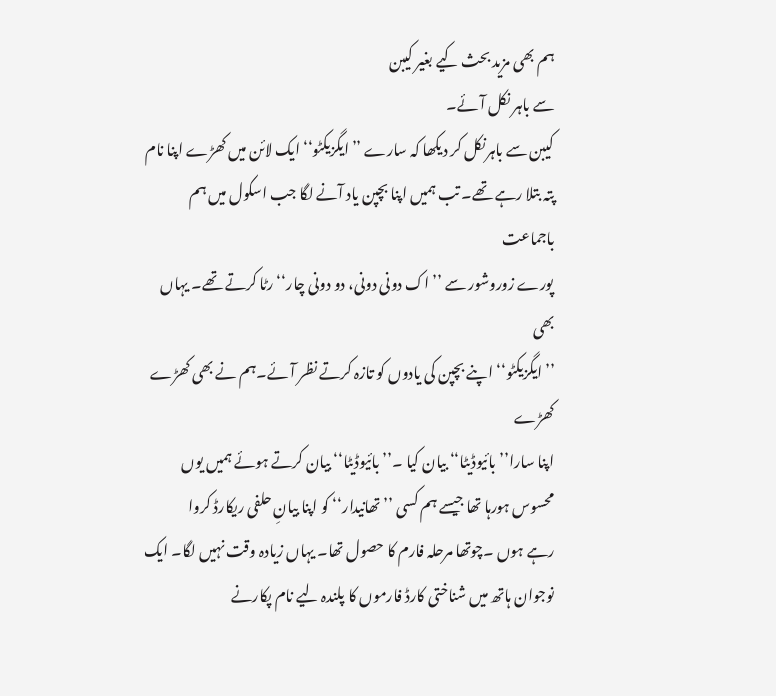ہم بھی مزید بحث کیے بغیر کیبن
سے باہر نکل آئے۔
کیبن سے باہرنکل کر دیکھا کہ سارے ’’ایگزیکٹو‘‘ ایک لائن میں کھڑے اپنا نام
پتہ بتلا رہے تھے۔ تب ہمیں اپنا بچپن یاد آنے لگا جب اسکول میں ہم باجماعت
پورے زوروشور سے ’’اک دونی دونی، دو دونی چار‘‘ رٹا کرتے تھے۔ یہاں بھی
’’ایگزیکٹو‘‘ اپنے بچپن کی یادوں کو تازہ کرتے نظر آئے۔ہم نے بھی کھڑے کھڑے
اپنا سارا’’بائیوڈیٹا‘‘ بیان کیا ۔’’بائیوڈیٹا‘‘ بیان کرتے ہوئے ہمیں یوں
محسوس ہورہا تھا جیسے ہم کسی ’’تھانیدار‘‘ کو اپنا بیانِ حلفی ریکارڈ کروا
رہے ہوں ۔چوتھا مرحلہ فارم کا حصول تھا۔ یہاں زیادہ وقت نہیں لگا۔ ایک
نوجوان ہاتھ میں شناختی کارڈ فارموں کا پلندہ لیے نام پکارنے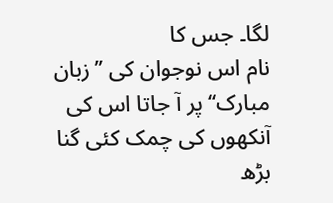لگا۔ جس کا
نام اس نوجوان کی ’’زبان مبارک‘‘ پر آ جاتا اس کی آنکھوں کی چمک کئی گنا
بڑھ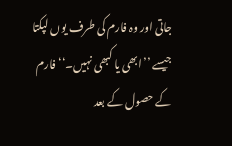جاتی اور وہ فارم کی طرف یوں لپکتا جیسے ’’ابھی یا کبھی نہیں۔‘‘ فارم
کے حصول کے بعد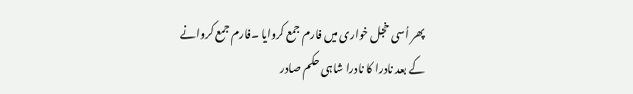پھر اُسی خجل خواری میں فارم جمع کروایا ۔فارم جمع کروانے
کے بعد نادرا کا نادرا شاہی حکم صادر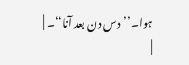ہوا۔’’دس دن بعد آنا‘‘۔ |
|